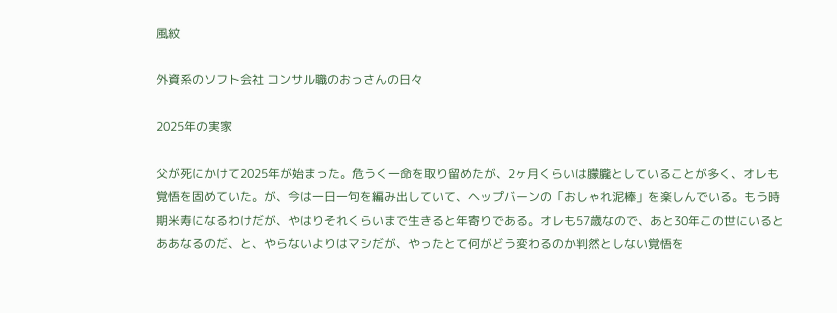風紋

外資系のソフト会社 コンサル職のおっさんの日々

2025年の実家

父が死にかけて2025年が始まった。危うく一命を取り留めたが、2ヶ月くらいは朦朧としていることが多く、オレも覚悟を固めていた。が、今は一日一句を編み出していて、ヘップバーンの「おしゃれ泥棒」を楽しんでいる。もう時期米寿になるわけだが、やはりそれくらいまで生きると年寄りである。オレも57歳なので、あと30年この世にいるとああなるのだ、と、やらないよりはマシだが、やったとて何がどう変わるのか判然としない覚悟を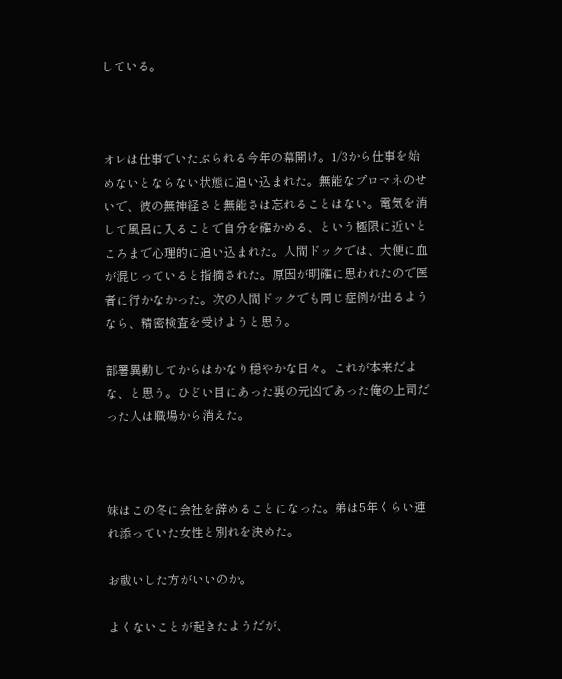している。



オレは仕事でいたぶられる今年の幕開け。1/3から仕事を始めないとならない状態に追い込まれた。無能なプロマネのせいで、彼の無神経さと無能さは忘れることはない。電気を消して風呂に入ることで自分を確かめる、という極限に近いところまで心理的に追い込まれた。人間ドックでは、大便に血が混じっていると指摘された。原因が明確に思われたので医者に行かなかった。次の人間ドックでも同じ症例が出るようなら、精密検査を受けようと思う。

部署異動してからはかなり穏やかな日々。これが本来だよな、と思う。ひどい目にあった裏の元凶であった俺の上司だった人は職場から消えた。



妹はこの冬に会社を辞めることになった。弟は5年くらい連れ添っていた女性と別れを決めた。

お祓いした方がいいのか。

よくないことが起きたようだが、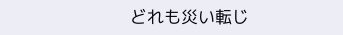どれも災い転じ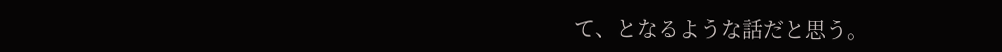て、となるような話だと思う。